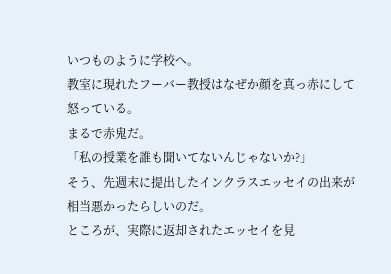いつものように学校へ。
教室に現れたフーバー教授はなぜか顔を真っ赤にして怒っている。
まるで赤鬼だ。
「私の授業を誰も聞いてないんじゃないか?」
そう、先週末に提出したインクラスエッセイの出来が相当悪かったらしいのだ。
ところが、実際に返却されたエッセイを見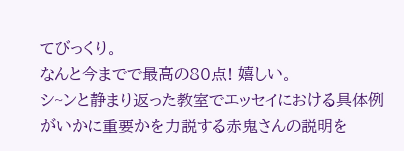てびっくり。
なんと今までで最高の80点! 嬉しい。
シ~ンと静まり返った教室でエッセイにおける具体例がいかに重要かを力説する赤鬼さんの説明を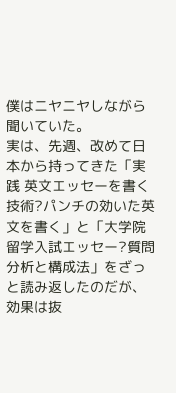僕はニヤニヤしながら聞いていた。
実は、先週、改めて日本から持ってきた「実践 英文エッセーを書く技術?パンチの効いた英文を書く」と「大学院留学入試エッセー?質問分析と構成法」をざっと読み返したのだが、効果は抜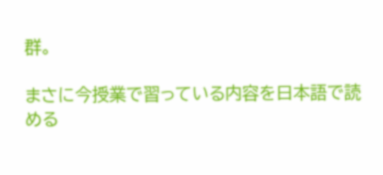群。

まさに今授業で習っている内容を日本語で読める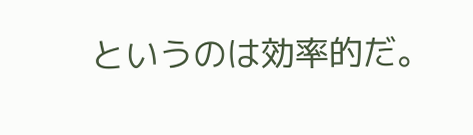というのは効率的だ。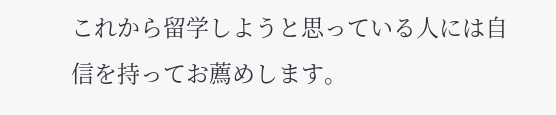これから留学しようと思っている人には自信を持ってお薦めします。